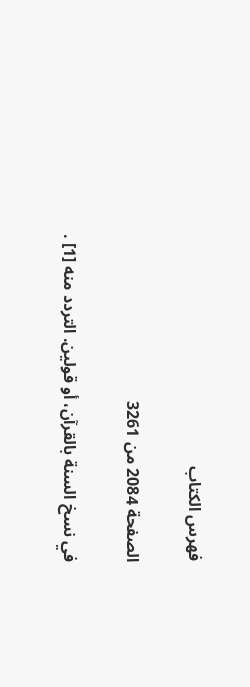فهرس الكتاب

الصفحة 2084 من 3261

في نسخ السنة بالقرآن، أو قولين. التردد منه [1] .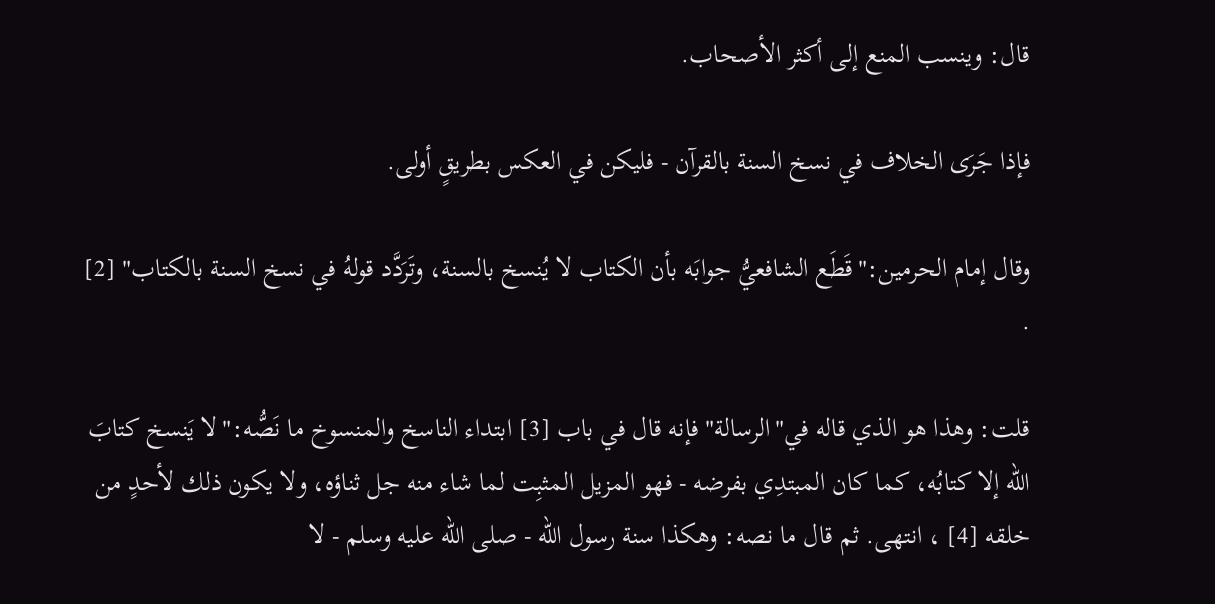قال: وينسب المنع إلى أكثر الأصحاب.

فإذا جَرَى الخلاف في نسخ السنة بالقرآن - فليكن في العكس بطريقٍ أولى.

وقال إمام الحرمين:"قَطَع الشافعيُّ جوابَه بأن الكتاب لا يُنسخ بالسنة، وتَرَدَّد قولهُ في نسخ السنة بالكتاب" [2] .

قلت: وهذا هو الذي قاله في"الرسالة"فإنه قال في باب [3] ابتداء الناسخ والمنسوخ ما نَصُّه:"لا يَنسخ كتابَ الله إلا كتابُه، كما كان المبتدِي بفرضه - فهو المزيل المثبِت لما شاء منه جل ثناؤه، ولا يكون ذلك لأحدٍ من خلقه [4] ، انتهى. ثم قال ما نصه: وهكذا سنة رسول الله - صلى الله عليه وسلم - لا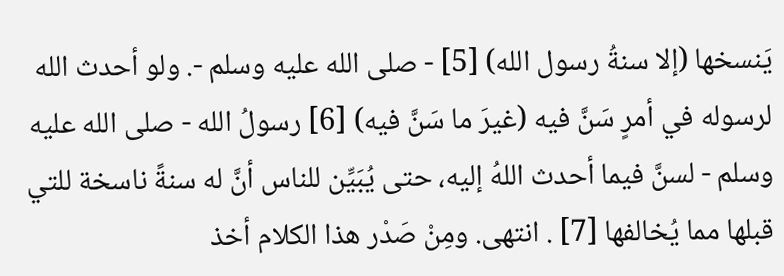يَنسخها (إلا سنةُ رسول الله) [5] - صلى الله عليه وسلم -. ولو أحدث الله لرسوله في أمرٍ سَنَّ فيه (غيرَ ما سَنَّ فيه) [6] رسولُ الله - صلى الله عليه وسلم - لسنَّ فيما أحدث اللهُ إليه، حتى يُبَيِّن للناس أنَّ له سنةً ناسخة للتي قبلها مما يُخالفها [7] . انتهى. ومِنْ صَدْر هذا الكلام أخذ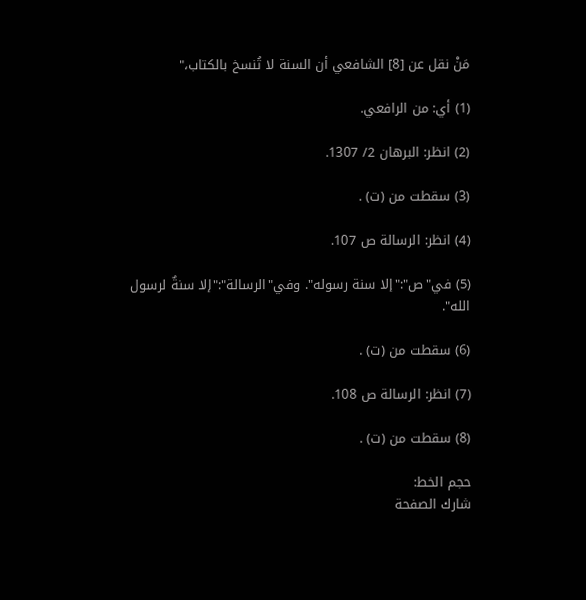مَنْ نقل عن [8] الشافعي أن السنة لا تُنسخ بالكتاب،"

(1) أي: من الرافعي.

(2) انظر: البرهان 2/ 1307.

(3) سقطت من (ت) .

(4) انظر: الرسالة ص 107.

(5) في"ص":"إلا سنة رسوله". وفي"الرسالة":"إلا سنةٌ لرسول الله".

(6) سقطت من (ت) .

(7) انظر: الرسالة ص 108.

(8) سقطت من (ت) .

حجم الخط:
شارك الصفحة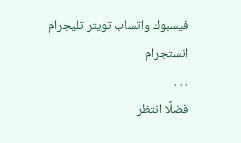فيسبوك واتساب تويتر تليجرام انستجرام
. . .
فضلًا انتظر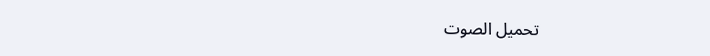تحميل الصوت